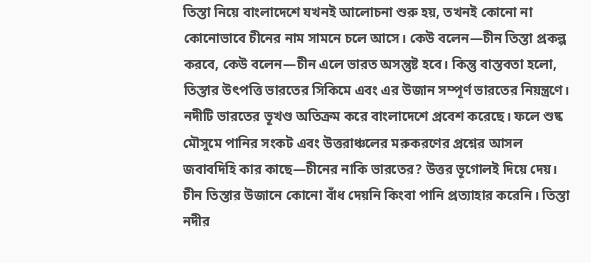তিস্তা নিয়ে বাংলাদেশে যখনই আলোচনা শুরু হয়, তখনই কোনো না কোনোভাবে চীনের নাম সামনে চলে আসে। কেউ বলেন—চীন তিস্তা প্রকল্প করবে, কেউ বলেন—চীন এলে ভারত অসন্তুষ্ট হবে। কিন্তু বাস্তবতা হলো, তিস্তার উৎপত্তি ভারতের সিকিমে এবং এর উজান সম্পূর্ণ ভারতের নিয়ন্ত্রণে। নদীটি ভারতের ভূখণ্ড অতিক্রম করে বাংলাদেশে প্রবেশ করেছে। ফলে শুষ্ক মৌসুমে পানির সংকট এবং উত্তরাঞ্চলের মরুকরণের প্রশ্নের আসল জবাবদিহি কার কাছে—চীনের নাকি ভারতের? উত্তর ভূগোলই দিয়ে দেয়।
চীন তিস্তার উজানে কোনো বাঁধ দেয়নি কিংবা পানি প্রত্যাহার করেনি। তিস্তা নদীর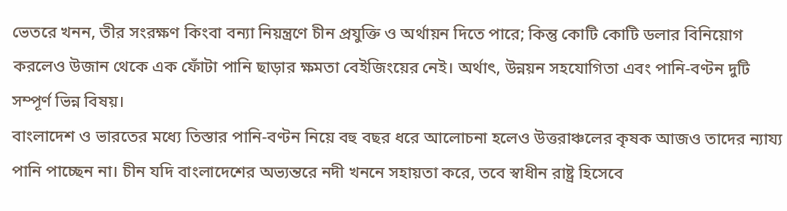ভেতরে খনন, তীর সংরক্ষণ কিংবা বন্যা নিয়ন্ত্রণে চীন প্রযুক্তি ও অর্থায়ন দিতে পারে; কিন্তু কোটি কোটি ডলার বিনিয়োগ করলেও উজান থেকে এক ফোঁটা পানি ছাড়ার ক্ষমতা বেইজিংয়ের নেই। অর্থাৎ, উন্নয়ন সহযোগিতা এবং পানি-বণ্টন দুটি সম্পূর্ণ ভিন্ন বিষয়।
বাংলাদেশ ও ভারতের মধ্যে তিস্তার পানি-বণ্টন নিয়ে বহু বছর ধরে আলোচনা হলেও উত্তরাঞ্চলের কৃষক আজও তাদের ন্যায্য পানি পাচ্ছেন না। চীন যদি বাংলাদেশের অভ্যন্তরে নদী খননে সহায়তা করে, তবে স্বাধীন রাষ্ট্র হিসেবে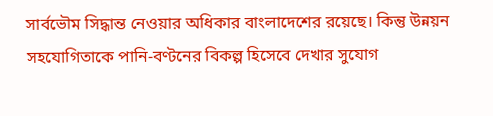সার্বভৌম সিদ্ধান্ত নেওয়ার অধিকার বাংলাদেশের রয়েছে। কিন্তু উন্নয়ন সহযোগিতাকে পানি-বণ্টনের বিকল্প হিসেবে দেখার সুযোগ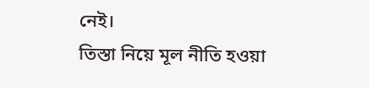নেই।
তিস্তা নিয়ে মূল নীতি হওয়া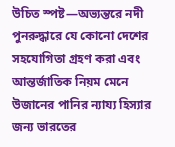উচিত স্পষ্ট—অভ্যন্তরে নদী পুনরুদ্ধারে যে কোনো দেশের সহযোগিতা গ্রহণ করা এবং আন্তর্জাতিক নিয়ম মেনে উজানের পানির ন্যায্য হিস্যার জন্য ভারতের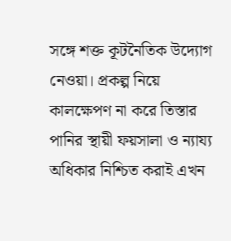সঙ্গে শক্ত কূটনৈতিক উদ্যোগ নেওয়া। প্রকল্প নিয়ে কালক্ষেপণ না করে তিস্তার পানির স্থায়ী ফয়সালা ও ন্যায্য অধিকার নিশ্চিত করাই এখন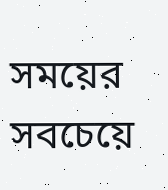সময়ের সবচেয়ে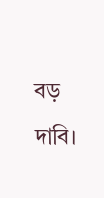বড় দাবি।